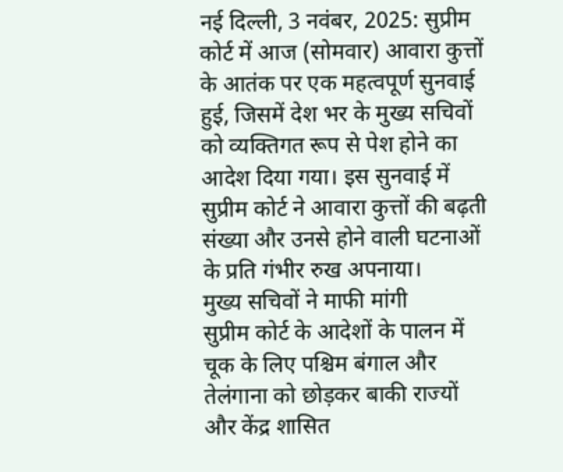नई दिल्ली, 3 नवंबर, 2025: सुप्रीम कोर्ट में आज (सोमवार) आवारा कुत्तों के आतंक पर एक महत्वपूर्ण सुनवाई हुई, जिसमें देश भर के मुख्य सचिवों को व्यक्तिगत रूप से पेश होने का आदेश दिया गया। इस सुनवाई में सुप्रीम कोर्ट ने आवारा कुत्तों की बढ़ती संख्या और उनसे होने वाली घटनाओं के प्रति गंभीर रुख अपनाया।
मुख्य सचिवों ने माफी मांगी
सुप्रीम कोर्ट के आदेशों के पालन में चूक के लिए पश्चिम बंगाल और तेलंगाना को छोड़कर बाकी राज्यों और केंद्र शासित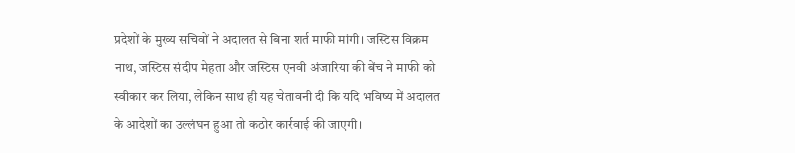प्रदेशों के मुख्य सचिवों ने अदालत से बिना शर्त माफी मांगी। जस्टिस विक्रम नाथ, जस्टिस संदीप मेहता और जस्टिस एनवी अंजारिया की बेंच ने माफी को स्वीकार कर लिया, लेकिन साथ ही यह चेतावनी दी कि यदि भविष्य में अदालत के आदेशों का उल्लंघन हुआ तो कठोर कार्रवाई की जाएगी।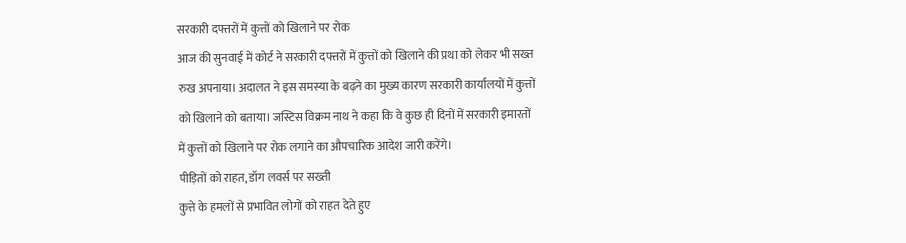सरकारी दफ्तरों में कुत्तों को खिलाने पर रोक
आज की सुनवाई में कोर्ट ने सरकारी दफ्तरों में कुत्तों को खिलाने की प्रथा को लेकर भी सख्त रुख अपनाया। अदालत ने इस समस्या के बढ़ने का मुख्य कारण सरकारी कार्यालयों में कुत्तों को खिलाने को बताया। जस्टिस विक्रम नाथ ने कहा कि वे कुछ ही दिनों में सरकारी इमारतों में कुत्तों को खिलाने पर रोक लगाने का औपचारिक आदेश जारी करेंगे।
पीड़ितों को राहत, डॉग लवर्स पर सख्ती
कुत्ते के हमलों से प्रभावित लोगों को राहत देते हुए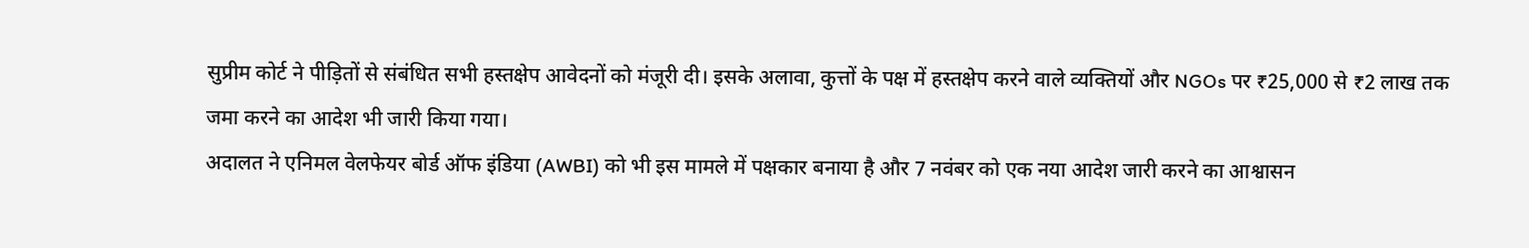सुप्रीम कोर्ट ने पीड़ितों से संबंधित सभी हस्तक्षेप आवेदनों को मंजूरी दी। इसके अलावा, कुत्तों के पक्ष में हस्तक्षेप करने वाले व्यक्तियों और NGOs पर ₹25,000 से ₹2 लाख तक जमा करने का आदेश भी जारी किया गया।
अदालत ने एनिमल वेलफेयर बोर्ड ऑफ इंडिया (AWBI) को भी इस मामले में पक्षकार बनाया है और 7 नवंबर को एक नया आदेश जारी करने का आश्वासन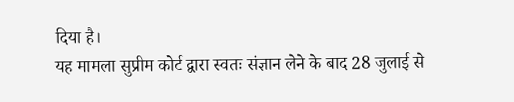दिया है।
यह मामला सुप्रीम कोर्ट द्वारा स्वतः संज्ञान लेने के बाद 28 जुलाई से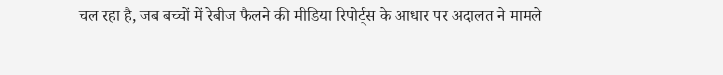चल रहा है, जब बच्चों में रेबीज फैलने की मीडिया रिपोर्ट्स के आधार पर अदालत ने मामले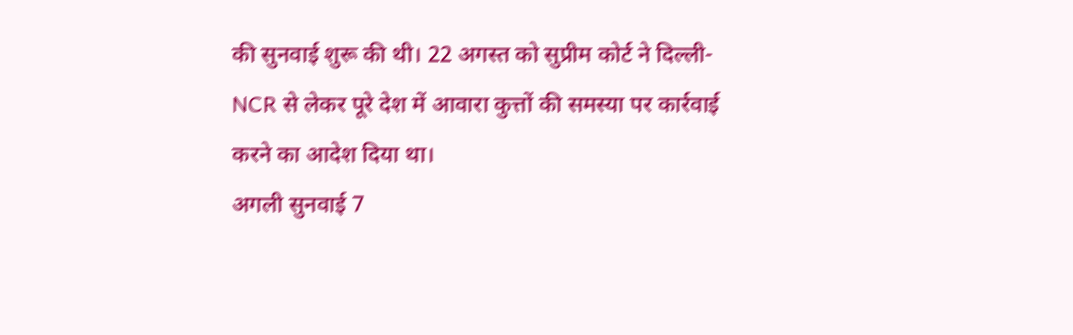की सुनवाई शुरू की थी। 22 अगस्त को सुप्रीम कोर्ट ने दिल्ली-NCR से लेकर पूरे देश में आवारा कुत्तों की समस्या पर कार्रवाई करने का आदेश दिया था।
अगली सुनवाई 7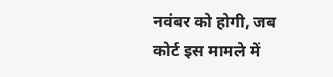नवंबर को होगी, जब कोर्ट इस मामले में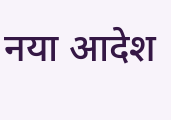नया आदेश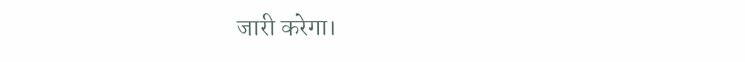जारी करेगा।